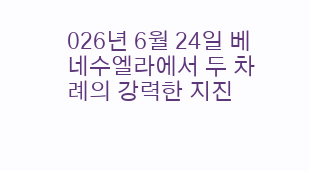026년 6월 24일 베네수엘라에서 두 차례의 강력한 지진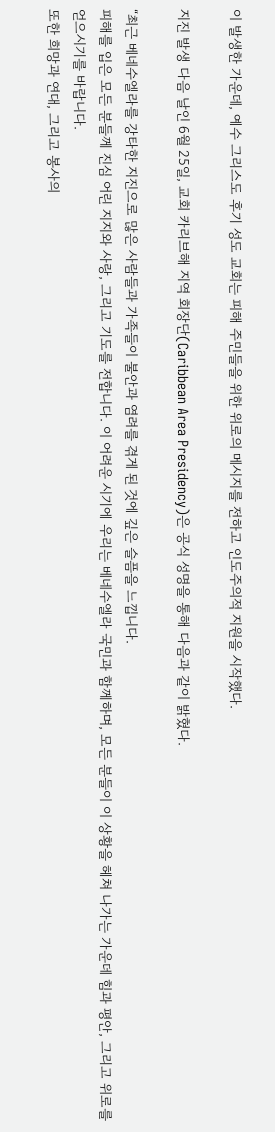이 발생한 가운데, 예수 그리스도 후기 성도 교회는 피해 주민들을 위한 위로의 메시지를 전하고 인도주의적 지원을 시작했다.

지진 발생 다음 날인 6월 25일, 교회 카리브해 지역 회장단(Caribbean Area Presidency)은 공식 성명을 통해 다음과 같이 밝혔다.

“최근 베네수엘라를 강타한 지진으로 많은 사람들과 가족들이 불안과 염려를 겪게 된 것에 깊은 슬픔을 느낍니다.
피해를 입은 모든 분들께 진심 어린 지지와 사랑, 그리고 기도를 전합니다. 이 어려운 시기에 우리는 베네수엘라 국민과 함께하며, 모든 분들이 이 상황을 헤쳐 나가는 가운데 힘과 평안, 그리고 위로를 얻으시기를 바랍니다.
또한 희망과 연대, 그리고 봉사의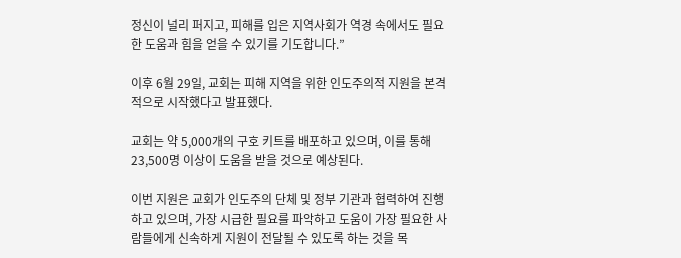정신이 널리 퍼지고, 피해를 입은 지역사회가 역경 속에서도 필요한 도움과 힘을 얻을 수 있기를 기도합니다.”

이후 6월 29일, 교회는 피해 지역을 위한 인도주의적 지원을 본격적으로 시작했다고 발표했다.

교회는 약 5,000개의 구호 키트를 배포하고 있으며, 이를 통해 23,500명 이상이 도움을 받을 것으로 예상된다.

이번 지원은 교회가 인도주의 단체 및 정부 기관과 협력하여 진행하고 있으며, 가장 시급한 필요를 파악하고 도움이 가장 필요한 사람들에게 신속하게 지원이 전달될 수 있도록 하는 것을 목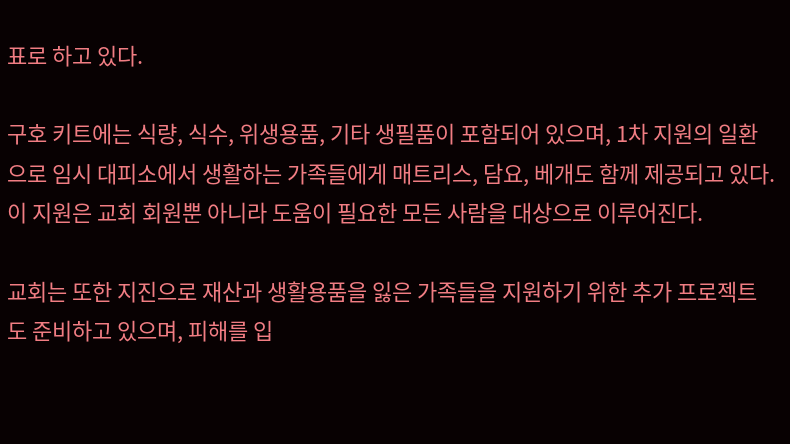표로 하고 있다.

구호 키트에는 식량, 식수, 위생용품, 기타 생필품이 포함되어 있으며, 1차 지원의 일환으로 임시 대피소에서 생활하는 가족들에게 매트리스, 담요, 베개도 함께 제공되고 있다. 이 지원은 교회 회원뿐 아니라 도움이 필요한 모든 사람을 대상으로 이루어진다.

교회는 또한 지진으로 재산과 생활용품을 잃은 가족들을 지원하기 위한 추가 프로젝트도 준비하고 있으며, 피해를 입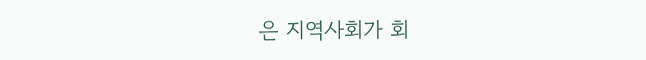은 지역사회가 회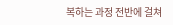복하는 과정 전반에 걸쳐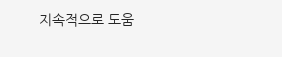지속적으로 도움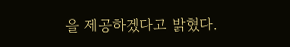을 제공하겠다고 밝혔다.